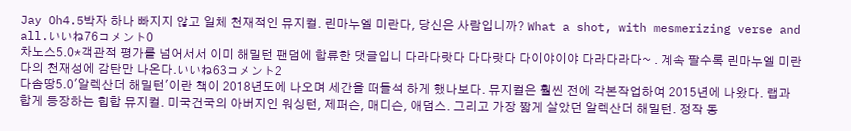Jay Oh4.5박자 하나 빠지지 않고 일체 천재적인 뮤지컬. 린마누엘 미란다, 당신은 사람입니까? What a shot, with mesmerizing verse and all.いいね76コメント0
차노스5.0*객관적 평가를 넘어서서 이미 해밀턴 팬덤에 합류한 댓글입니 다라다랏다 다다랏다 다이야이야 다라다라다~ . 계속 팔수록 린마누엘 미란다의 천재성에 감탄만 나온다.いいね63コメント2
다솜땅5.0'알렉산더 해밀턴'이란 책이 2018년도에 나오며 세간을 떠들석 하게 했나보다. 뮤지컬은 훨씬 전에 각본작업하여 2015년에 나왔다. 랩과 합게 등장하는 힙합 뮤지컬. 미국건국의 아버지인 워싱턴, 제퍼슨, 매디슨, 애덤스. 그리고 가장 짧게 살았던 알렉산더 해밀턴. 정작 동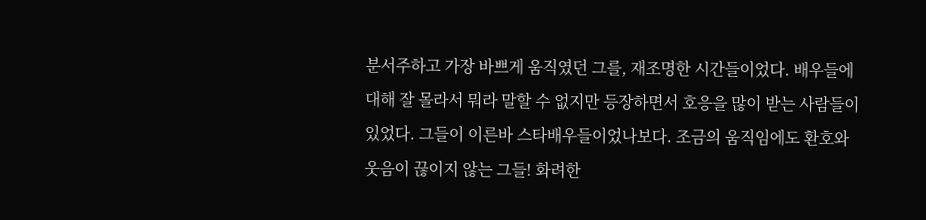분서주하고 가장 바쁘게 움직였던 그를, 재조명한 시간들이었다. 배우들에 대해 잘 몰라서 뭐라 말할 수 없지만 등장하면서 호응을 많이 받는 사람들이 있었다. 그들이 이른바 스타배우들이었나보다. 조금의 움직임에도 환호와 웃음이 끊이지 않는 그들! 화려한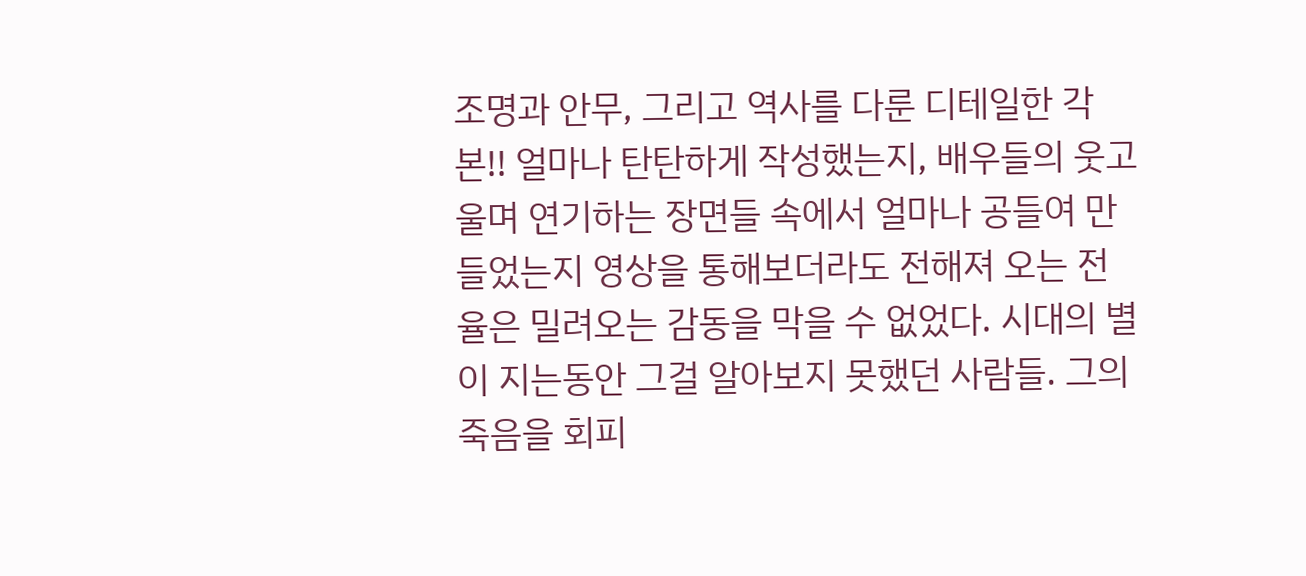조명과 안무, 그리고 역사를 다룬 디테일한 각본!! 얼마나 탄탄하게 작성했는지, 배우들의 웃고 울며 연기하는 장면들 속에서 얼마나 공들여 만들었는지 영상을 통해보더라도 전해져 오는 전율은 밀려오는 감동을 막을 수 없었다. 시대의 별이 지는동안 그걸 알아보지 못했던 사람들. 그의 죽음을 회피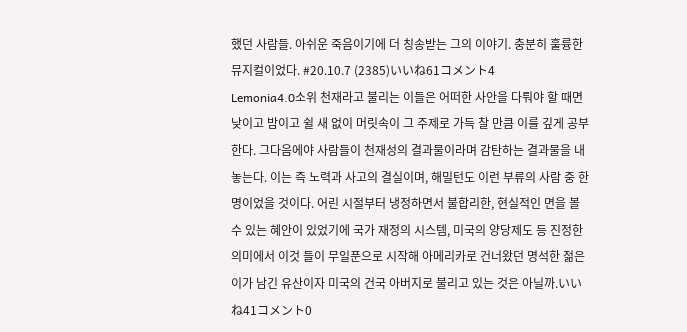했던 사람들. 아쉬운 죽음이기에 더 칭송받는 그의 이야기. 충분히 훌륭한 뮤지컬이었다. #20.10.7 (2385)いいね61コメント4
Lemonia4.0소위 천재라고 불리는 이들은 어떠한 사안을 다뤄야 할 때면 낮이고 밤이고 쉴 새 없이 머릿속이 그 주제로 가득 찰 만큼 이를 깊게 공부한다. 그다음에야 사람들이 천재성의 결과물이라며 감탄하는 결과물을 내놓는다. 이는 즉 노력과 사고의 결실이며, 해밀턴도 이런 부류의 사람 중 한 명이었을 것이다. 어린 시절부터 냉정하면서 불합리한, 현실적인 면을 볼 수 있는 혜안이 있었기에 국가 재정의 시스템, 미국의 양당제도 등 진정한 의미에서 이것 들이 무일푼으로 시작해 아메리카로 건너왔던 명석한 젊은이가 남긴 유산이자 미국의 건국 아버지로 불리고 있는 것은 아닐까.いいね41コメント0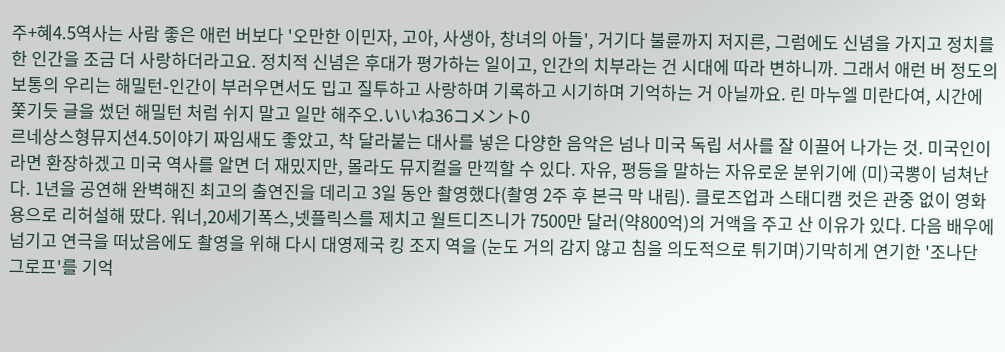주+혜4.5역사는 사람 좋은 애런 버보다 '오만한 이민자, 고아, 사생아, 창녀의 아들', 거기다 불륜까지 저지른, 그럼에도 신념을 가지고 정치를 한 인간을 조금 더 사랑하더라고요. 정치적 신념은 후대가 평가하는 일이고, 인간의 치부라는 건 시대에 따라 변하니까. 그래서 애런 버 정도의 보통의 우리는 해밀턴-인간이 부러우면서도 밉고 질투하고 사랑하며 기록하고 시기하며 기억하는 거 아닐까요. 린 마누엘 미란다여, 시간에 쫓기듯 글을 썼던 해밀턴 처럼 쉬지 말고 일만 해주오.いいね36コメント0
르네상스형뮤지션4.5이야기 짜임새도 좋았고, 착 달라붙는 대사를 넣은 다양한 음악은 넘나 미국 독립 서사를 잘 이끌어 나가는 것. 미국인이라면 환장하겠고 미국 역사를 알면 더 재밌지만, 몰라도 뮤지컬을 만끽할 수 있다. 자유, 평등을 말하는 자유로운 분위기에 (미)국뽕이 넘쳐난다. 1년을 공연해 완벽해진 최고의 출연진을 데리고 3일 동안 촬영했다(촬영 2주 후 본극 막 내림). 클로즈업과 스태디캠 컷은 관중 없이 영화용으로 리허설해 땄다. 워너,20세기폭스,넷플릭스를 제치고 월트디즈니가 7500만 달러(약800억)의 거액을 주고 산 이유가 있다. 다음 배우에 넘기고 연극을 떠났음에도 촬영을 위해 다시 대영제국 킹 조지 역을 (눈도 거의 감지 않고 침을 의도적으로 튀기며)기막히게 연기한 '조나단 그로프'를 기억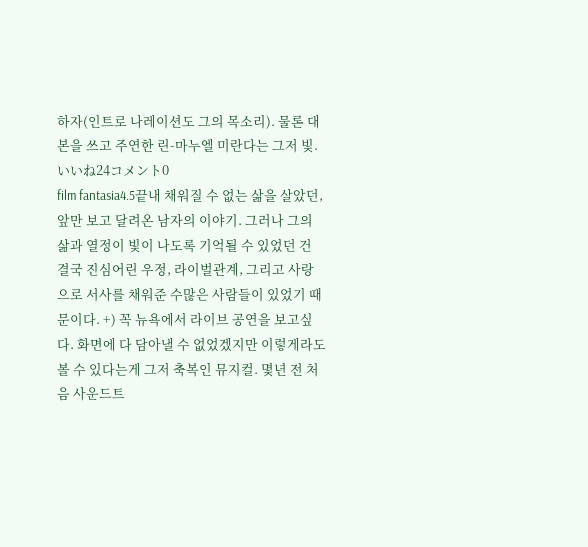하자(인트로 나레이션도 그의 목소리). 물론 대본을 쓰고 주연한 린-마누엘 미란다는 그저 빛.いいね24コメント0
film fantasia4.5끝내 채워질 수 없는 삶을 살았던, 앞만 보고 달려온 남자의 이야기. 그러나 그의 삶과 열정이 빛이 나도록 기억될 수 있었던 건 결국 진심어린 우정, 라이벌관계, 그리고 사랑으로 서사를 채워준 수많은 사람들이 있었기 때문이다. +) 꼭 뉴욕에서 라이브 공연을 보고싶다. 화면에 다 담아낼 수 없었겠지만 이렇게라도 볼 수 있다는게 그저 축복인 뮤지컬. 몇년 전 처음 사운드트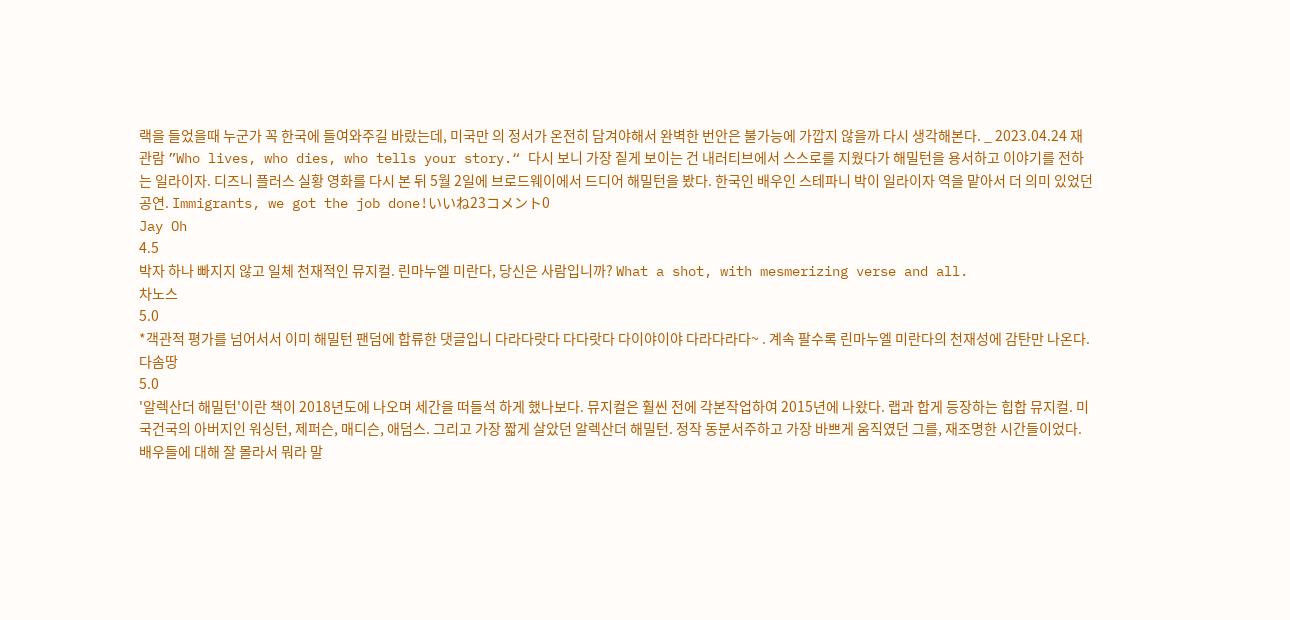랙을 들었을때 누군가 꼭 한국에 들여와주길 바랐는데, 미국만 의 정서가 온전히 담겨야해서 완벽한 번안은 불가능에 가깝지 않을까 다시 생각해본다. _ 2023.04.24 재관람 ”Who lives, who dies, who tells your story.“ 다시 보니 가장 짙게 보이는 건 내러티브에서 스스로를 지웠다가 해밀턴을 용서하고 이야기를 전하는 일라이자. 디즈니 플러스 실황 영화를 다시 본 뒤 5월 2일에 브로드웨이에서 드디어 해밀턴을 봤다. 한국인 배우인 스테파니 박이 일라이자 역을 맡아서 더 의미 있었던 공연. Immigrants, we got the job done!いいね23コメント0
Jay Oh
4.5
박자 하나 빠지지 않고 일체 천재적인 뮤지컬. 린마누엘 미란다, 당신은 사람입니까? What a shot, with mesmerizing verse and all.
차노스
5.0
*객관적 평가를 넘어서서 이미 해밀턴 팬덤에 합류한 댓글입니 다라다랏다 다다랏다 다이야이야 다라다라다~ . 계속 팔수록 린마누엘 미란다의 천재성에 감탄만 나온다.
다솜땅
5.0
'알렉산더 해밀턴'이란 책이 2018년도에 나오며 세간을 떠들석 하게 했나보다. 뮤지컬은 훨씬 전에 각본작업하여 2015년에 나왔다. 랩과 합게 등장하는 힙합 뮤지컬. 미국건국의 아버지인 워싱턴, 제퍼슨, 매디슨, 애덤스. 그리고 가장 짧게 살았던 알렉산더 해밀턴. 정작 동분서주하고 가장 바쁘게 움직였던 그를, 재조명한 시간들이었다. 배우들에 대해 잘 몰라서 뭐라 말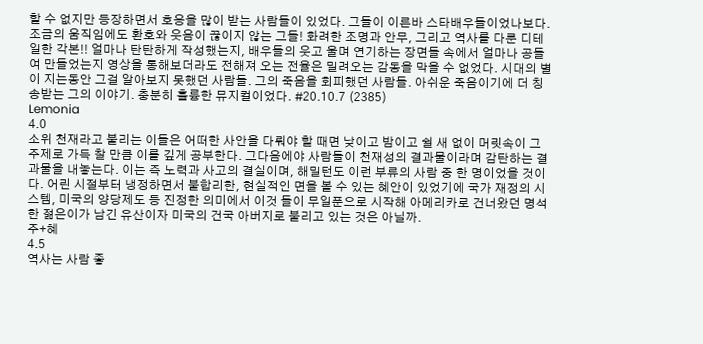할 수 없지만 등장하면서 호응을 많이 받는 사람들이 있었다. 그들이 이른바 스타배우들이었나보다. 조금의 움직임에도 환호와 웃음이 끊이지 않는 그들! 화려한 조명과 안무, 그리고 역사를 다룬 디테일한 각본!! 얼마나 탄탄하게 작성했는지, 배우들의 웃고 울며 연기하는 장면들 속에서 얼마나 공들여 만들었는지 영상을 통해보더라도 전해져 오는 전율은 밀려오는 감동을 막을 수 없었다. 시대의 별이 지는동안 그걸 알아보지 못했던 사람들. 그의 죽음을 회피했던 사람들. 아쉬운 죽음이기에 더 칭송받는 그의 이야기. 충분히 훌륭한 뮤지컬이었다. #20.10.7 (2385)
Lemonia
4.0
소위 천재라고 불리는 이들은 어떠한 사안을 다뤄야 할 때면 낮이고 밤이고 쉴 새 없이 머릿속이 그 주제로 가득 찰 만큼 이를 깊게 공부한다. 그다음에야 사람들이 천재성의 결과물이라며 감탄하는 결과물을 내놓는다. 이는 즉 노력과 사고의 결실이며, 해밀턴도 이런 부류의 사람 중 한 명이었을 것이다. 어린 시절부터 냉정하면서 불합리한, 현실적인 면을 볼 수 있는 혜안이 있었기에 국가 재정의 시스템, 미국의 양당제도 등 진정한 의미에서 이것 들이 무일푼으로 시작해 아메리카로 건너왔던 명석한 젊은이가 남긴 유산이자 미국의 건국 아버지로 불리고 있는 것은 아닐까.
주+혜
4.5
역사는 사람 좋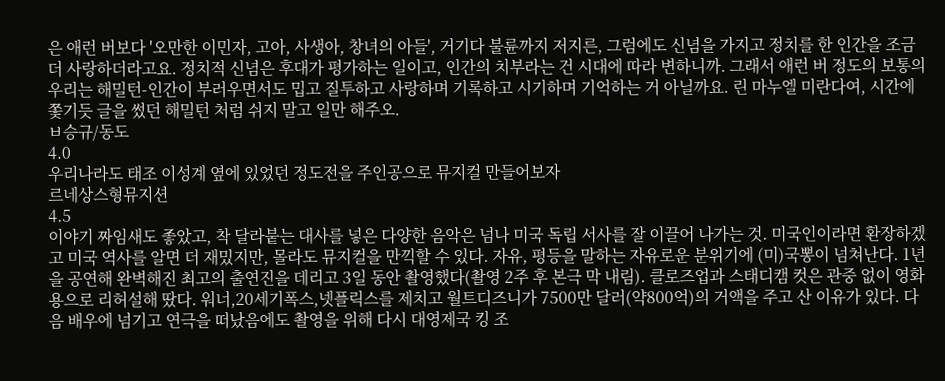은 애런 버보다 '오만한 이민자, 고아, 사생아, 창녀의 아들', 거기다 불륜까지 저지른, 그럼에도 신념을 가지고 정치를 한 인간을 조금 더 사랑하더라고요. 정치적 신념은 후대가 평가하는 일이고, 인간의 치부라는 건 시대에 따라 변하니까. 그래서 애런 버 정도의 보통의 우리는 해밀턴-인간이 부러우면서도 밉고 질투하고 사랑하며 기록하고 시기하며 기억하는 거 아닐까요. 린 마누엘 미란다여, 시간에 쫓기듯 글을 썼던 해밀턴 처럼 쉬지 말고 일만 해주오.
ㅂ승규/동도
4.0
우리나라도 태조 이성계 옆에 있었던 정도전을 주인공으로 뮤지컬 만들어보자
르네상스형뮤지션
4.5
이야기 짜임새도 좋았고, 착 달라붙는 대사를 넣은 다양한 음악은 넘나 미국 독립 서사를 잘 이끌어 나가는 것. 미국인이라면 환장하겠고 미국 역사를 알면 더 재밌지만, 몰라도 뮤지컬을 만끽할 수 있다. 자유, 평등을 말하는 자유로운 분위기에 (미)국뽕이 넘쳐난다. 1년을 공연해 완벽해진 최고의 출연진을 데리고 3일 동안 촬영했다(촬영 2주 후 본극 막 내림). 클로즈업과 스태디캠 컷은 관중 없이 영화용으로 리허설해 땄다. 워너,20세기폭스,넷플릭스를 제치고 월트디즈니가 7500만 달러(약800억)의 거액을 주고 산 이유가 있다. 다음 배우에 넘기고 연극을 떠났음에도 촬영을 위해 다시 대영제국 킹 조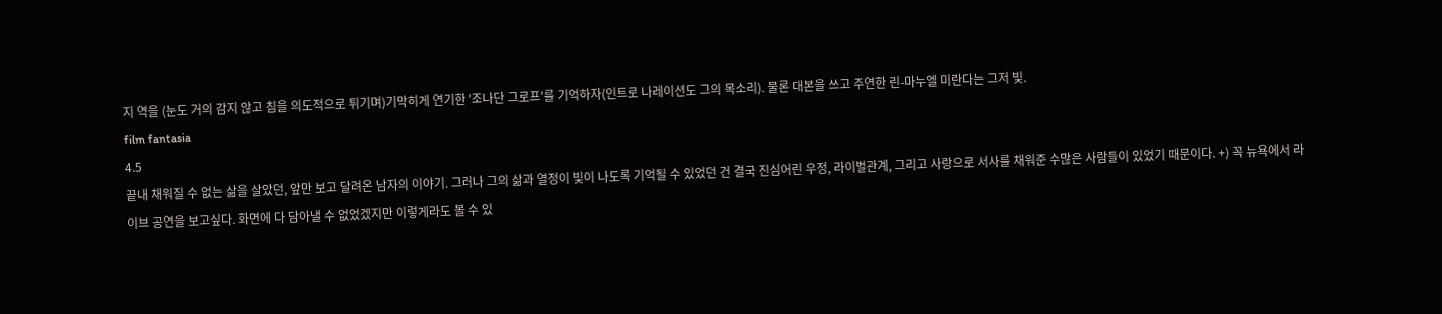지 역을 (눈도 거의 감지 않고 침을 의도적으로 튀기며)기막히게 연기한 '조나단 그로프'를 기억하자(인트로 나레이션도 그의 목소리). 물론 대본을 쓰고 주연한 린-마누엘 미란다는 그저 빛.
film fantasia
4.5
끝내 채워질 수 없는 삶을 살았던, 앞만 보고 달려온 남자의 이야기. 그러나 그의 삶과 열정이 빛이 나도록 기억될 수 있었던 건 결국 진심어린 우정, 라이벌관계, 그리고 사랑으로 서사를 채워준 수많은 사람들이 있었기 때문이다. +) 꼭 뉴욕에서 라이브 공연을 보고싶다. 화면에 다 담아낼 수 없었겠지만 이렇게라도 볼 수 있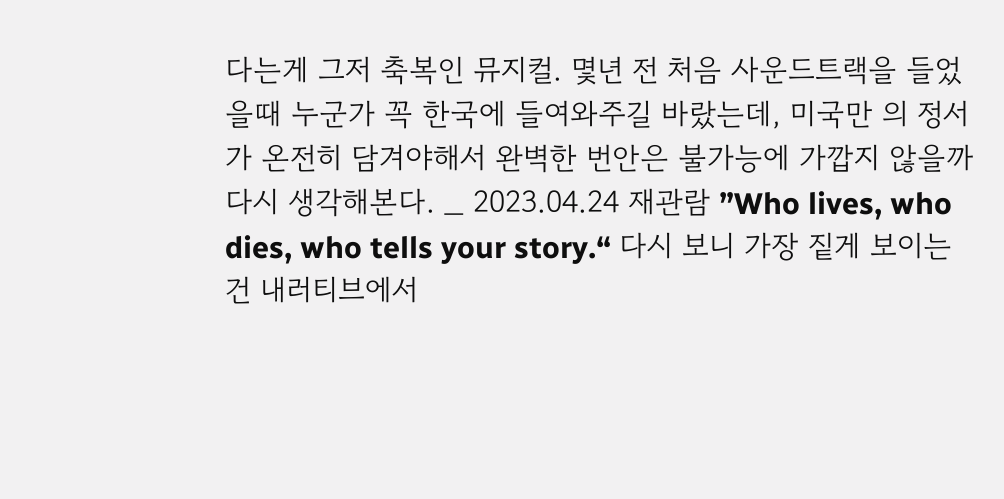다는게 그저 축복인 뮤지컬. 몇년 전 처음 사운드트랙을 들었을때 누군가 꼭 한국에 들여와주길 바랐는데, 미국만 의 정서가 온전히 담겨야해서 완벽한 번안은 불가능에 가깝지 않을까 다시 생각해본다. _ 2023.04.24 재관람 ”Who lives, who dies, who tells your story.“ 다시 보니 가장 짙게 보이는 건 내러티브에서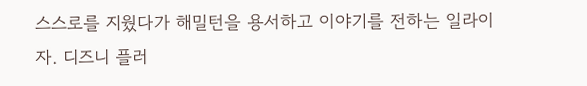스스로를 지웠다가 해밀턴을 용서하고 이야기를 전하는 일라이자. 디즈니 플러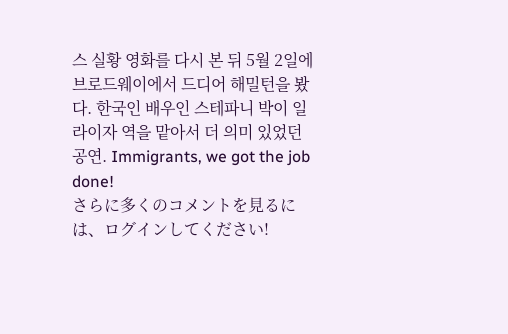스 실황 영화를 다시 본 뒤 5월 2일에 브로드웨이에서 드디어 해밀턴을 봤다. 한국인 배우인 스테파니 박이 일라이자 역을 맡아서 더 의미 있었던 공연. Immigrants, we got the job done!
さらに多くのコメントを見るには、ログインしてください!